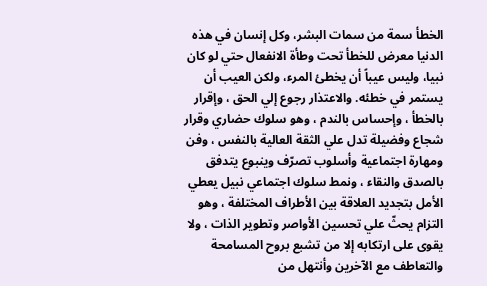الخطأ سمة من سمات البشر، وكل إنسان في هذه الدنيا معرض للخطأ تحت وطأة الانفعال حتي لو كان نبيا، وليس عيباً أن يخطئ المرء، ولكن العيب أن يستمر في خطئه. والاعتذار رجوع إلي الحق ، وإقرار بالخطأ ، وإحساس بالندم ، وهو سلوك حضاري وقرار شجاع وفضيلة تدل علي الثقة العالية بالنفس ، وفن ومهارة اجتماعية وأسلوب تصرّف وينبوع يتدفق بالصدق والنقاء ، ونمط سلوك اجتماعي نبيل يعطي الأمل بتجديد العلاقة بين الأطراف المختلفة ، وهو التزام يحثّ علي تحسين الأواصر وتطوير الذات ، ولا يقوى على ارتكابه إلا من تشبع بروح المسامحة والتعاطف مع الآخرين وأنتهل من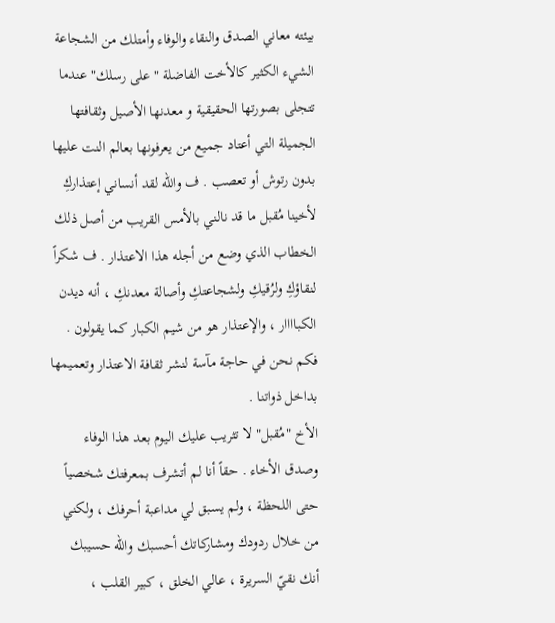بيئته معاني الصدق والنقاء والوفاء وأمتلك من الشجاعة الشيء الكثير كالأخت الفاضلة "على رسلك" عندما تتجلى بصورتها الحقيقية و معدنها الأصيل وثقافتها الجميلة التي أعتاد جميع من يعرفونها بعالم النت عليها بدون رتوش أو تعصب . ف والله لقد أنساني إعتذاركِ لأخينا مُقبل ما قد نالني بالأمس القريب من أصل ذلك الخطاب الذي وضع من أجله هذا الاعتذار . ف شكراً لنقاؤكِ ولرُقيكِ ولشجاعتكِ وأصالة معدنكِ ، أنه ديدن الكباااار ، والإعتذار هو من شيم الكبار كما يقولون . فكم نحن في حاجة مآسة لنشر ثقافة الاعتذار وتعميمها بداخل ذواتنا .
الأخ "مُقبل" لا تثريب عليك اليوم بعد هذا الوفاء وصدق الأخاء . حقاً أنا لم أتشرف بمعرفتك شخصياً حتى اللحظة ، ولم يسبق لي مداعبة أحرفك ، ولكني من خلال ردودك ومشاركاتك أحسبك والله حسيبك أنك نقيّ السريرة ، عالي الخلق ، كبير القلب ،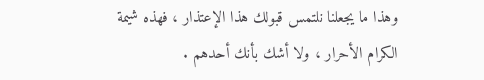وهذا ما يجعلنا نلتمس قبولك هذا الإعتذار ، فهذه شيمة الكرام الأحرار ، ولا أشك بأنك أحدهم .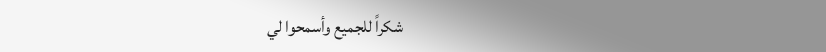شكراً للجميع وأسمحوا لي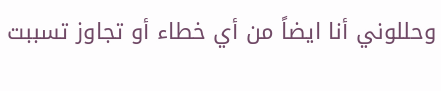وحللوني أنا ايضاً من أي خطاء أو تجاوز تسببت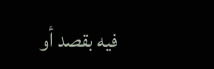فيه بقصد أو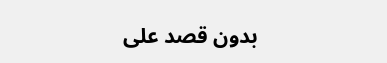بدون قصد على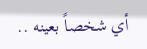أي شخصاً بعينه ..